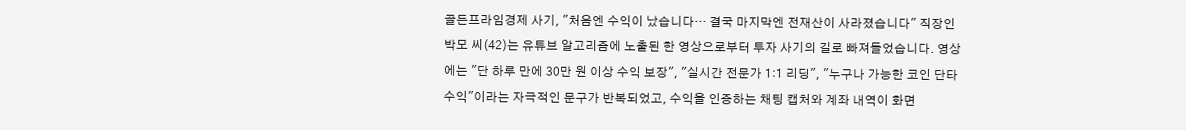골든프라임경제 사기, "처음엔 수익이 났습니다… 결국 마지막엔 전재산이 사라졌습니다" 직장인 박모 씨(42)는 유튜브 알고리즘에 노출된 한 영상으로부터 투자 사기의 길로 빠져들었습니다. 영상에는 "단 하루 만에 30만 원 이상 수익 보장", "실시간 전문가 1:1 리딩", "누구나 가능한 코인 단타 수익"이라는 자극적인 문구가 반복되었고, 수익을 인증하는 채팅 캡처와 계좌 내역이 화면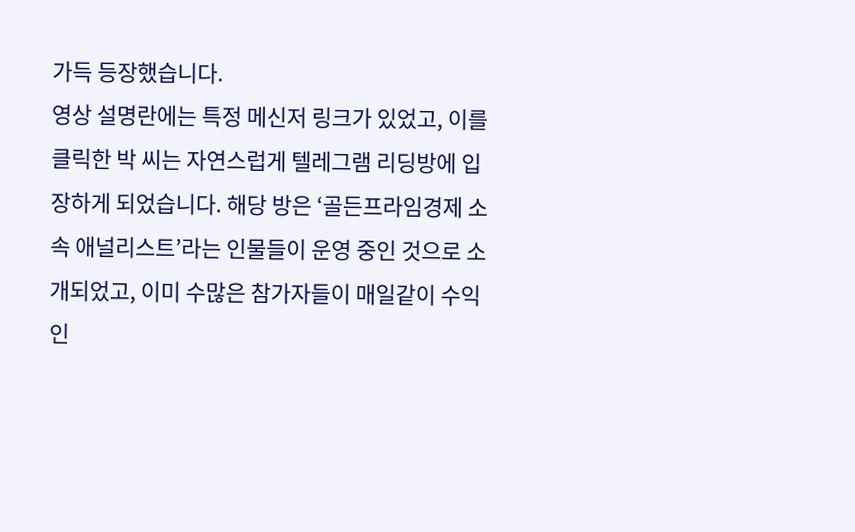가득 등장했습니다.
영상 설명란에는 특정 메신저 링크가 있었고, 이를 클릭한 박 씨는 자연스럽게 텔레그램 리딩방에 입장하게 되었습니다. 해당 방은 ‘골든프라임경제 소속 애널리스트’라는 인물들이 운영 중인 것으로 소개되었고, 이미 수많은 참가자들이 매일같이 수익 인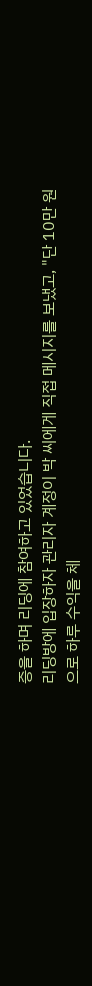증을 하며 리딩에 참여하고 있었습니다.
리딩방에 입장하자 관리자 계정이 박 씨에게 직접 메시지를 보냈고, "단 10만 원으로 하루 수익을 체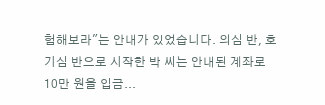험해보라"는 안내가 있었습니다. 의심 반, 호기심 반으로 시작한 박 씨는 안내된 계좌로 10만 원을 입금...